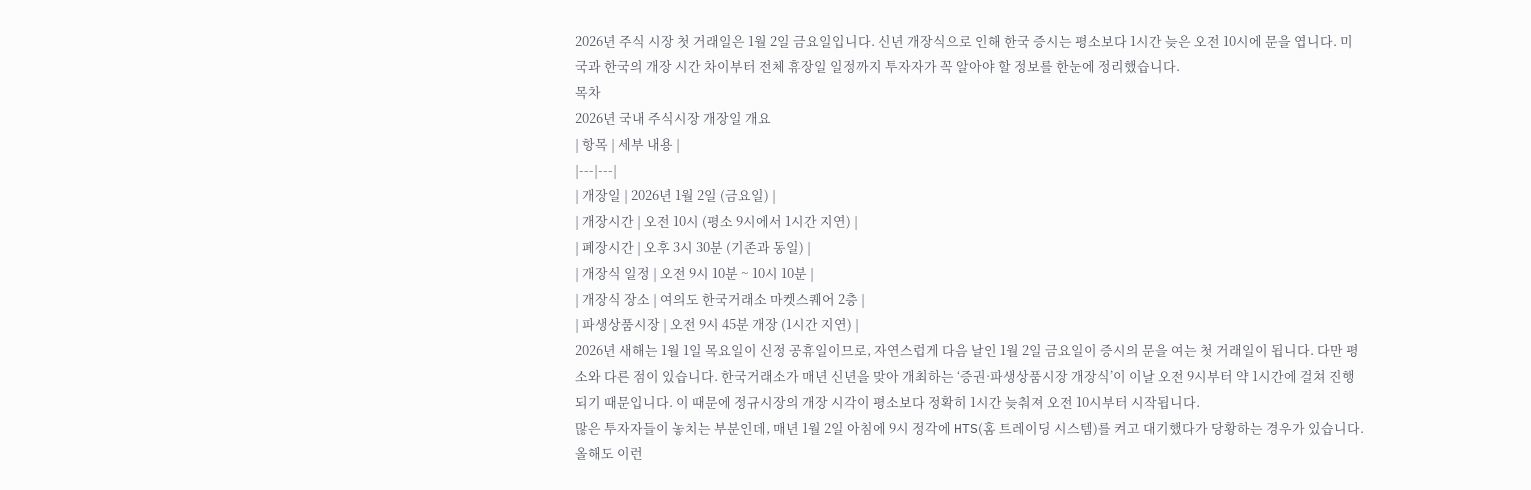2026년 주식 시장 첫 거래일은 1월 2일 금요일입니다. 신년 개장식으로 인해 한국 증시는 평소보다 1시간 늦은 오전 10시에 문을 엽니다. 미국과 한국의 개장 시간 차이부터 전체 휴장일 일정까지 투자자가 꼭 알아야 할 정보를 한눈에 정리했습니다.
목차
2026년 국내 주식시장 개장일 개요
| 항목 | 세부 내용 |
|---|---|
| 개장일 | 2026년 1월 2일 (금요일) |
| 개장시간 | 오전 10시 (평소 9시에서 1시간 지연) |
| 폐장시간 | 오후 3시 30분 (기존과 동일) |
| 개장식 일정 | 오전 9시 10분 ~ 10시 10분 |
| 개장식 장소 | 여의도 한국거래소 마켓스퀘어 2층 |
| 파생상품시장 | 오전 9시 45분 개장 (1시간 지연) |
2026년 새해는 1월 1일 목요일이 신정 공휴일이므로, 자연스럽게 다음 날인 1월 2일 금요일이 증시의 문을 여는 첫 거래일이 됩니다. 다만 평소와 다른 점이 있습니다. 한국거래소가 매년 신년을 맞아 개최하는 ‘증권·파생상품시장 개장식’이 이날 오전 9시부터 약 1시간에 걸쳐 진행되기 때문입니다. 이 때문에 정규시장의 개장 시각이 평소보다 정확히 1시간 늦춰져 오전 10시부터 시작됩니다.
많은 투자자들이 놓치는 부분인데, 매년 1월 2일 아침에 9시 정각에 HTS(홈 트레이딩 시스템)를 켜고 대기했다가 당황하는 경우가 있습니다. 올해도 이런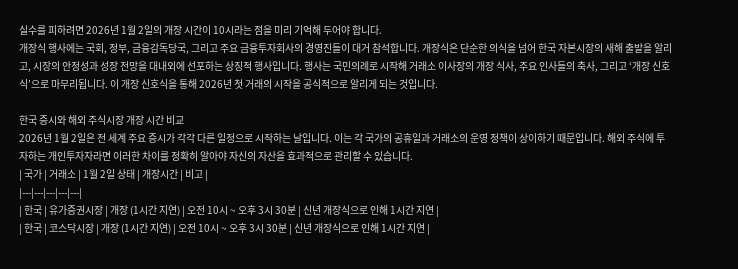실수를 피하려면 2026년 1월 2일의 개장 시간이 10시라는 점을 미리 기억해 두어야 합니다.
개장식 행사에는 국회, 정부, 금융감독당국, 그리고 주요 금융투자회사의 경영진들이 대거 참석합니다. 개장식은 단순한 의식을 넘어 한국 자본시장의 새해 출발을 알리고, 시장의 안정성과 성장 전망을 대내외에 선포하는 상징적 행사입니다. 행사는 국민의례로 시작해 거래소 이사장의 개장 식사, 주요 인사들의 축사, 그리고 ‘개장 신호식’으로 마무리됩니다. 이 개장 신호식을 통해 2026년 첫 거래의 시작을 공식적으로 알리게 되는 것입니다.

한국 증시와 해외 주식시장 개장 시간 비교
2026년 1월 2일은 전 세계 주요 증시가 각각 다른 일정으로 시작하는 날입니다. 이는 각 국가의 공휴일과 거래소의 운영 정책이 상이하기 때문입니다. 해외 주식에 투자하는 개인투자자라면 이러한 차이를 정확히 알아야 자신의 자산을 효과적으로 관리할 수 있습니다.
| 국가 | 거래소 | 1월 2일 상태 | 개장시간 | 비고 |
|---|---|---|---|---|
| 한국 | 유가증권시장 | 개장 (1시간 지연) | 오전 10시 ~ 오후 3시 30분 | 신년 개장식으로 인해 1시간 지연 |
| 한국 | 코스닥시장 | 개장 (1시간 지연) | 오전 10시 ~ 오후 3시 30분 | 신년 개장식으로 인해 1시간 지연 |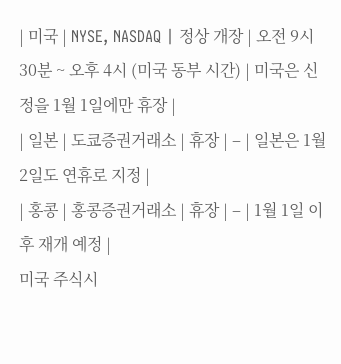| 미국 | NYSE, NASDAQ | 정상 개장 | 오전 9시 30분 ~ 오후 4시 (미국 동부 시간) | 미국은 신정을 1월 1일에만 휴장 |
| 일본 | 도쿄증권거래소 | 휴장 | – | 일본은 1월 2일도 연휴로 지정 |
| 홍콩 | 홍콩증권거래소 | 휴장 | – | 1월 1일 이후 재개 예정 |
미국 주식시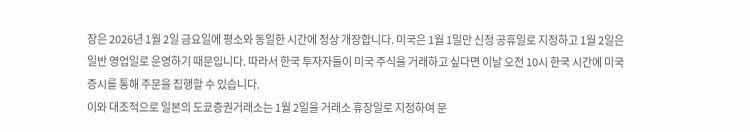장은 2026년 1월 2일 금요일에 평소와 동일한 시간에 정상 개장합니다. 미국은 1월 1일만 신정 공휴일로 지정하고 1월 2일은 일반 영업일로 운영하기 때문입니다. 따라서 한국 투자자들이 미국 주식을 거래하고 싶다면 이날 오전 10시 한국 시간에 미국 증시를 통해 주문을 집행할 수 있습니다.
이와 대조적으로 일본의 도쿄증권거래소는 1월 2일을 거래소 휴장일로 지정하여 문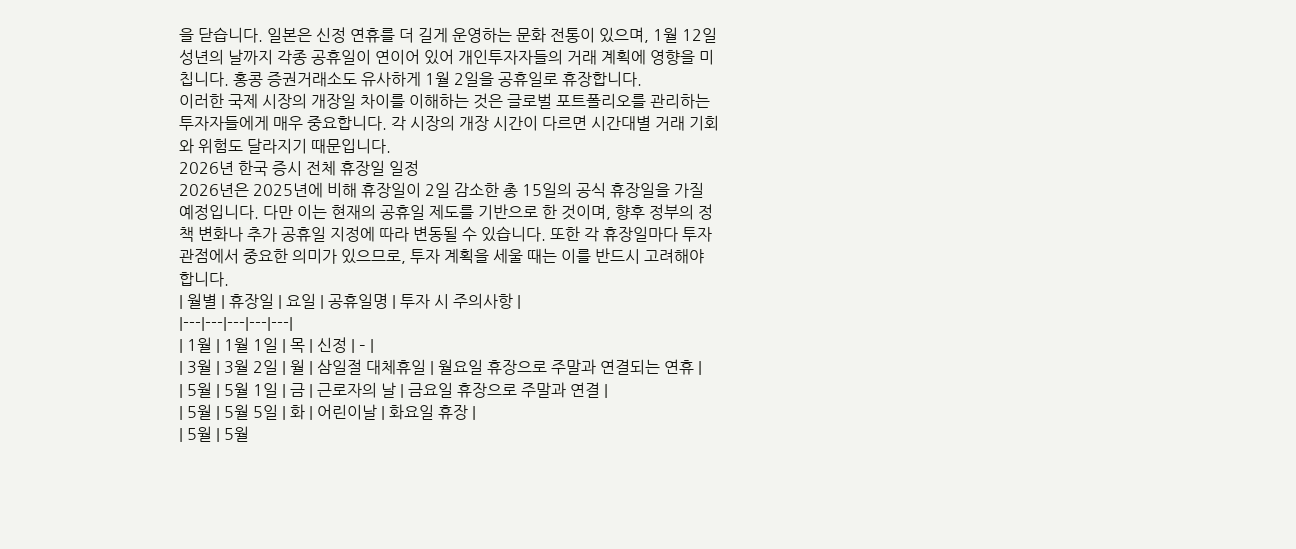을 닫습니다. 일본은 신정 연휴를 더 길게 운영하는 문화 전통이 있으며, 1월 12일 성년의 날까지 각종 공휴일이 연이어 있어 개인투자자들의 거래 계획에 영향을 미칩니다. 홍콩 증권거래소도 유사하게 1월 2일을 공휴일로 휴장합니다.
이러한 국제 시장의 개장일 차이를 이해하는 것은 글로벌 포트폴리오를 관리하는 투자자들에게 매우 중요합니다. 각 시장의 개장 시간이 다르면 시간대별 거래 기회와 위험도 달라지기 때문입니다.
2026년 한국 증시 전체 휴장일 일정
2026년은 2025년에 비해 휴장일이 2일 감소한 총 15일의 공식 휴장일을 가질 예정입니다. 다만 이는 현재의 공휴일 제도를 기반으로 한 것이며, 향후 정부의 정책 변화나 추가 공휴일 지정에 따라 변동될 수 있습니다. 또한 각 휴장일마다 투자 관점에서 중요한 의미가 있으므로, 투자 계획을 세울 때는 이를 반드시 고려해야 합니다.
| 월별 | 휴장일 | 요일 | 공휴일명 | 투자 시 주의사항 |
|---|---|---|---|---|
| 1월 | 1월 1일 | 목 | 신정 | – |
| 3월 | 3월 2일 | 월 | 삼일절 대체휴일 | 월요일 휴장으로 주말과 연결되는 연휴 |
| 5월 | 5월 1일 | 금 | 근로자의 날 | 금요일 휴장으로 주말과 연결 |
| 5월 | 5월 5일 | 화 | 어린이날 | 화요일 휴장 |
| 5월 | 5월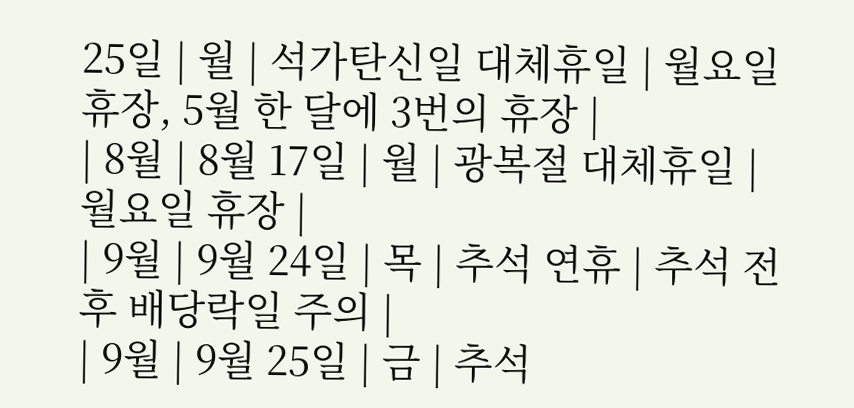25일 | 월 | 석가탄신일 대체휴일 | 월요일 휴장, 5월 한 달에 3번의 휴장 |
| 8월 | 8월 17일 | 월 | 광복절 대체휴일 | 월요일 휴장 |
| 9월 | 9월 24일 | 목 | 추석 연휴 | 추석 전후 배당락일 주의 |
| 9월 | 9월 25일 | 금 | 추석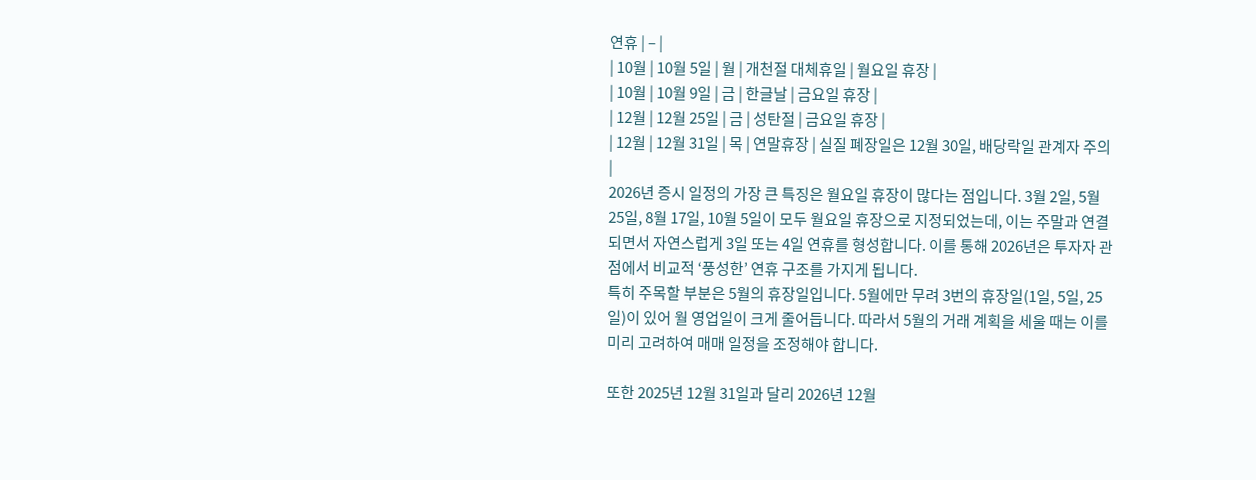연휴 | – |
| 10월 | 10월 5일 | 월 | 개천절 대체휴일 | 월요일 휴장 |
| 10월 | 10월 9일 | 금 | 한글날 | 금요일 휴장 |
| 12월 | 12월 25일 | 금 | 성탄절 | 금요일 휴장 |
| 12월 | 12월 31일 | 목 | 연말휴장 | 실질 폐장일은 12월 30일, 배당락일 관계자 주의 |
2026년 증시 일정의 가장 큰 특징은 월요일 휴장이 많다는 점입니다. 3월 2일, 5월 25일, 8월 17일, 10월 5일이 모두 월요일 휴장으로 지정되었는데, 이는 주말과 연결되면서 자연스럽게 3일 또는 4일 연휴를 형성합니다. 이를 통해 2026년은 투자자 관점에서 비교적 ‘풍성한’ 연휴 구조를 가지게 됩니다.
특히 주목할 부분은 5월의 휴장일입니다. 5월에만 무려 3번의 휴장일(1일, 5일, 25일)이 있어 월 영업일이 크게 줄어듭니다. 따라서 5월의 거래 계획을 세울 때는 이를 미리 고려하여 매매 일정을 조정해야 합니다.

또한 2025년 12월 31일과 달리 2026년 12월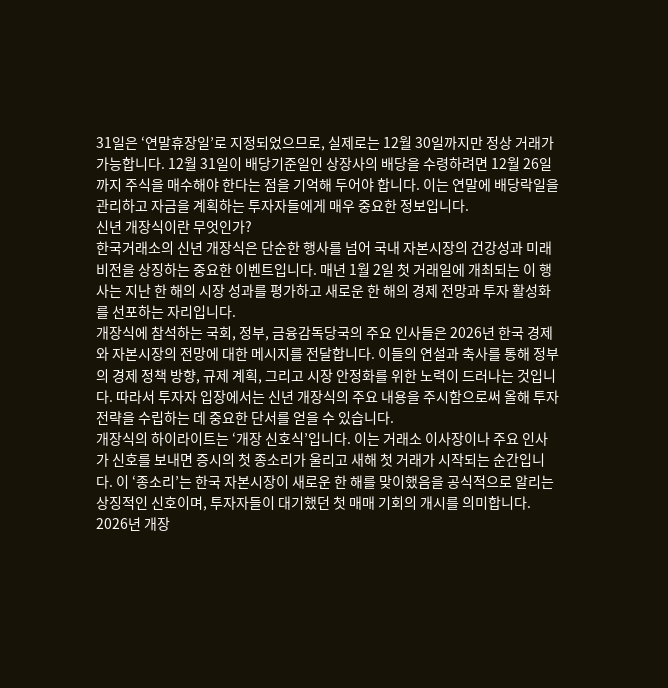31일은 ‘연말휴장일’로 지정되었으므로, 실제로는 12월 30일까지만 정상 거래가 가능합니다. 12월 31일이 배당기준일인 상장사의 배당을 수령하려면 12월 26일까지 주식을 매수해야 한다는 점을 기억해 두어야 합니다. 이는 연말에 배당락일을 관리하고 자금을 계획하는 투자자들에게 매우 중요한 정보입니다.
신년 개장식이란 무엇인가?
한국거래소의 신년 개장식은 단순한 행사를 넘어 국내 자본시장의 건강성과 미래 비전을 상징하는 중요한 이벤트입니다. 매년 1월 2일 첫 거래일에 개최되는 이 행사는 지난 한 해의 시장 성과를 평가하고 새로운 한 해의 경제 전망과 투자 활성화를 선포하는 자리입니다.
개장식에 참석하는 국회, 정부, 금융감독당국의 주요 인사들은 2026년 한국 경제와 자본시장의 전망에 대한 메시지를 전달합니다. 이들의 연설과 축사를 통해 정부의 경제 정책 방향, 규제 계획, 그리고 시장 안정화를 위한 노력이 드러나는 것입니다. 따라서 투자자 입장에서는 신년 개장식의 주요 내용을 주시함으로써 올해 투자 전략을 수립하는 데 중요한 단서를 얻을 수 있습니다.
개장식의 하이라이트는 ‘개장 신호식’입니다. 이는 거래소 이사장이나 주요 인사가 신호를 보내면 증시의 첫 종소리가 울리고 새해 첫 거래가 시작되는 순간입니다. 이 ‘종소리’는 한국 자본시장이 새로운 한 해를 맞이했음을 공식적으로 알리는 상징적인 신호이며, 투자자들이 대기했던 첫 매매 기회의 개시를 의미합니다.
2026년 개장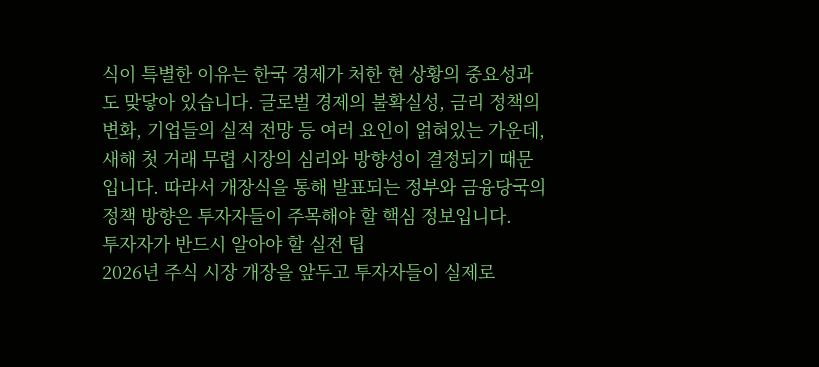식이 특별한 이유는 한국 경제가 처한 현 상황의 중요성과도 맞닿아 있습니다. 글로벌 경제의 불확실성, 금리 정책의 변화, 기업들의 실적 전망 등 여러 요인이 얽혀있는 가운데, 새해 첫 거래 무렵 시장의 심리와 방향성이 결정되기 때문입니다. 따라서 개장식을 통해 발표되는 정부와 금융당국의 정책 방향은 투자자들이 주목해야 할 핵심 정보입니다.
투자자가 반드시 알아야 할 실전 팁
2026년 주식 시장 개장을 앞두고 투자자들이 실제로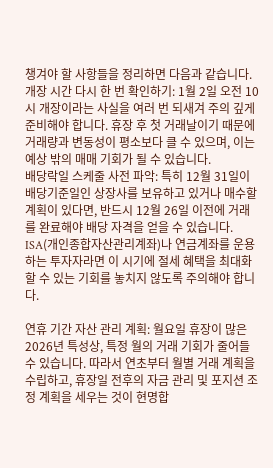챙겨야 할 사항들을 정리하면 다음과 같습니다.
개장 시간 다시 한 번 확인하기: 1월 2일 오전 10시 개장이라는 사실을 여러 번 되새겨 주의 깊게 준비해야 합니다. 휴장 후 첫 거래날이기 때문에 거래량과 변동성이 평소보다 클 수 있으며, 이는 예상 밖의 매매 기회가 될 수 있습니다.
배당락일 스케줄 사전 파악: 특히 12월 31일이 배당기준일인 상장사를 보유하고 있거나 매수할 계획이 있다면, 반드시 12월 26일 이전에 거래를 완료해야 배당 자격을 얻을 수 있습니다. ISA(개인종합자산관리계좌)나 연금계좌를 운용하는 투자자라면 이 시기에 절세 혜택을 최대화할 수 있는 기회를 놓치지 않도록 주의해야 합니다.

연휴 기간 자산 관리 계획: 월요일 휴장이 많은 2026년 특성상, 특정 월의 거래 기회가 줄어들 수 있습니다. 따라서 연초부터 월별 거래 계획을 수립하고, 휴장일 전후의 자금 관리 및 포지션 조정 계획을 세우는 것이 현명합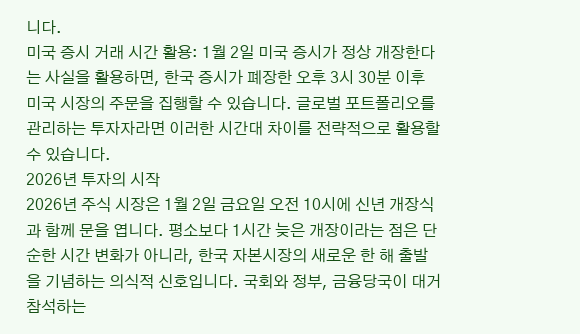니다.
미국 증시 거래 시간 활용: 1월 2일 미국 증시가 정상 개장한다는 사실을 활용하면, 한국 증시가 폐장한 오후 3시 30분 이후 미국 시장의 주문을 집행할 수 있습니다. 글로벌 포트폴리오를 관리하는 투자자라면 이러한 시간대 차이를 전략적으로 활용할 수 있습니다.
2026년 투자의 시작
2026년 주식 시장은 1월 2일 금요일 오전 10시에 신년 개장식과 함께 문을 엽니다. 평소보다 1시간 늦은 개장이라는 점은 단순한 시간 변화가 아니라, 한국 자본시장의 새로운 한 해 출발을 기념하는 의식적 신호입니다. 국회와 정부, 금융당국이 대거 참석하는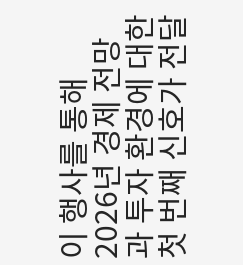이 행사를 통해 2026년 경제 전망과 투자 환경에 대한 첫 번째 신호가 전달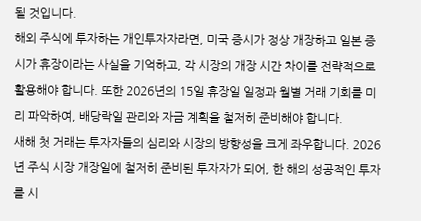될 것입니다.
해외 주식에 투자하는 개인투자자라면, 미국 증시가 정상 개장하고 일본 증시가 휴장이라는 사실을 기억하고, 각 시장의 개장 시간 차이를 전략적으로 활용해야 합니다. 또한 2026년의 15일 휴장일 일정과 월별 거래 기회를 미리 파악하여, 배당락일 관리와 자금 계획을 철저히 준비해야 합니다.
새해 첫 거래는 투자자들의 심리와 시장의 방향성을 크게 좌우합니다. 2026년 주식 시장 개장일에 철저히 준비된 투자자가 되어, 한 해의 성공적인 투자를 시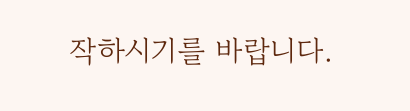작하시기를 바랍니다.